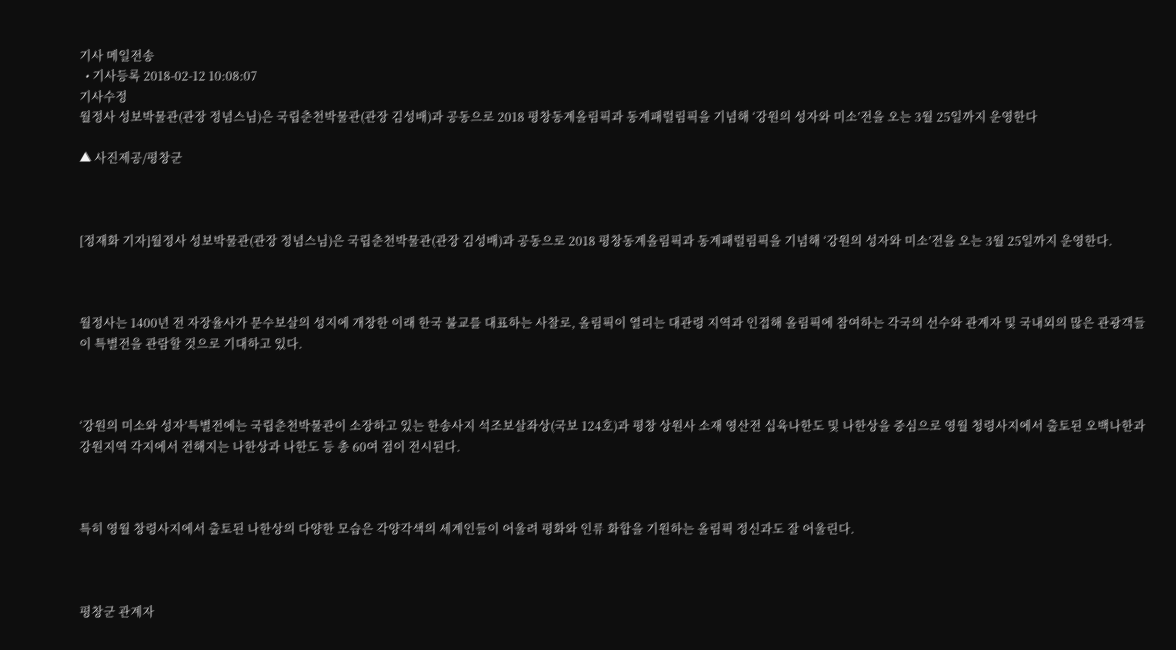기사 메일전송
  • 기사등록 2018-02-12 10:08:07
기사수정
월정사 성보박물관(관장 정념스님)은 국립춘천박물관(관장 김성배)과 공동으로 2018 평창동계올림픽과 동계패럴림픽을 기념해 ‘강원의 성자와 미소’전을 오는 3월 25일까지 운영한다

▲ 사진제공/평창군



[정재화 기자]월정사 성보박물관(관장 정념스님)은 국립춘천박물관(관장 김성배)과 공동으로 2018 평창동계올림픽과 동계패럴림픽을 기념해 ‘강원의 성자와 미소’전을 오는 3월 25일까지 운영한다.



월정사는 1400년 전 자장율사가 문수보살의 성지에 개창한 이래 한국 불교를 대표하는 사찰로, 올림픽이 열리는 대관령 지역과 인접해 올림픽에 참여하는 각국의 선수와 관계자 및 국내외의 많은 관광객들이 특별전을 관람할 것으로 기대하고 있다.



‘강원의 미소와 성자’특별전에는 국립춘천박물관이 소장하고 있는 한송사지 석조보살좌상(국보 124호)과 평창 상원사 소재 영산전 십육나한도 및 나한상을 중심으로 영월 청령사지에서 출토된 오백나한과 강원지역 각지에서 전해지는 나한상과 나한도 등 총 60여 점이 전시된다.



특히 영월 창령사지에서 출토된 나한상의 다양한 모습은 각양각색의 세계인들이 어울려 평화와 인류 화합을 기원하는 올림픽 정신과도 잘 어울린다.



평창군 관계자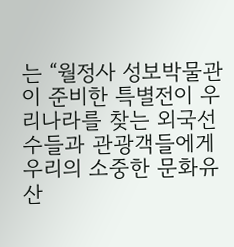는 “월정사 성보박물관이 준비한 특별전이 우리나라를 찾는 외국선수들과 관광객들에게 우리의 소중한 문화유산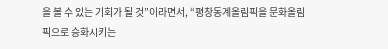을 볼 수 있는 기회가 될 것”이라면서, “평창동계올림픽을 문화올림픽으로 승화시키는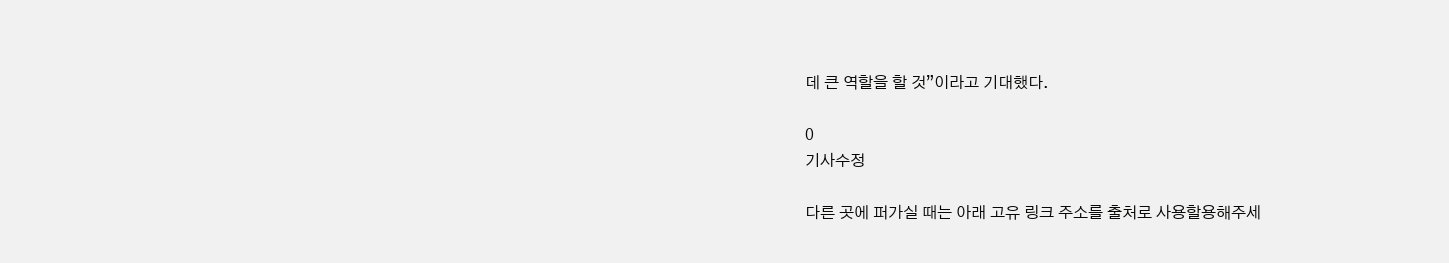데 큰 역할을 할 것”이라고 기대했다.

0
기사수정

다른 곳에 퍼가실 때는 아래 고유 링크 주소를 출처로 사용할용해주세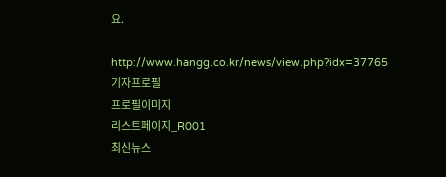요.

http://www.hangg.co.kr/news/view.php?idx=37765
기자프로필
프로필이미지
리스트페이지_R001
최신뉴스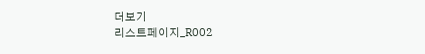더보기
리스트페이지_R002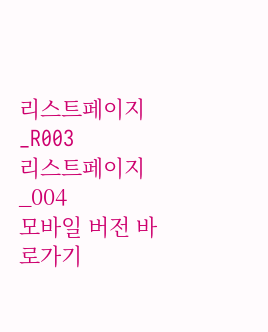리스트페이지_R003
리스트페이지_004
모바일 버전 바로가기